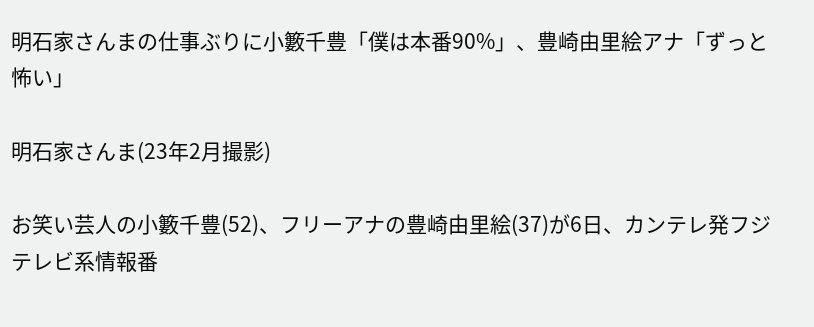明石家さんまの仕事ぶりに小籔千豊「僕は本番90%」、豊崎由里絵アナ「ずっと怖い」

明石家さんま(23年2月撮影)

お笑い芸人の小籔千豊(52)、フリーアナの豊崎由里絵(37)が6日、カンテレ発フジテレビ系情報番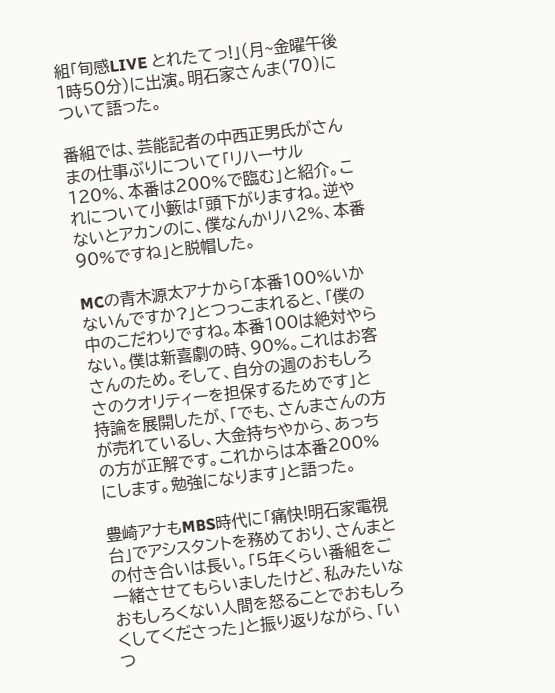組「旬感LIVE とれたてっ!」(月~金曜午後1時50分)に出演。明石家さんま(70)について語った。

番組では、芸能記者の中西正男氏がさんまの仕事ぶりについて「リハーサル120%、本番は200%で臨む」と紹介。これについて小籔は「頭下がりますね。逆やないとアカンのに、僕なんかリハ2%、本番90%ですね」と脱帽した。

MCの青木源太アナから「本番100%いかないんですか?」とつっこまれると、「僕の中のこだわりですね。本番100は絶対やらない。僕は新喜劇の時、90%。これはお客さんのため。そして、自分の週のおもしろさのクオリティーを担保するためです」と持論を展開したが、「でも、さんまさんの方が売れているし、大金持ちやから、あっちの方が正解です。これからは本番200%にします。勉強になります」と語った。

豊崎アナもMBS時代に「痛快!明石家電視台」でアシスタントを務めており、さんまとの付き合いは長い。「5年くらい番組をご一緒させてもらいましたけど、私みたいなおもしろくない人間を怒ることでおもしろくしてくださった」と振り返りながら、「いつ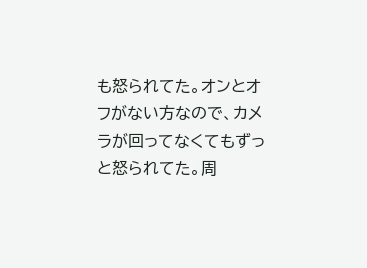も怒られてた。オンとオフがない方なので、カメラが回ってなくてもずっと怒られてた。周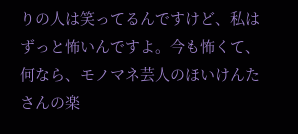りの人は笑ってるんですけど、私はずっと怖いんですよ。今も怖くて、何なら、モノマネ芸人のほいけんたさんの楽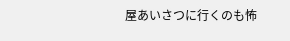屋あいさつに行くのも怖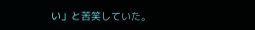い」と苦笑していた。